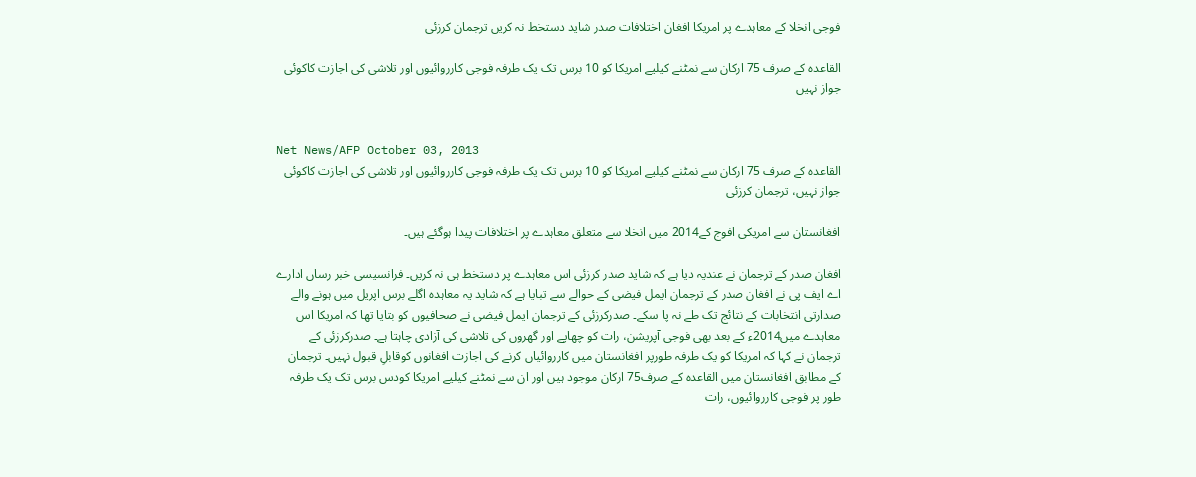فوجی انخلا کے معاہدے پر امریکا افغان اختلافات صدر شاید دستخط نہ کریں ترجمان کرزئی

القاعدہ کے صرف 75 ارکان سے نمٹنے کیلیے امریکا کو 10 برس تک یک طرفہ فوجی کارروائیوں اور تلاشی کی اجازت کاکوئی جواز نہیں


Net News/AFP October 03, 2013
القاعدہ کے صرف 75 ارکان سے نمٹنے کیلیے امریکا کو 10 برس تک یک طرفہ فوجی کارروائیوں اور تلاشی کی اجازت کاکوئی جواز نہیں، ترجمان کرزئی

افغانستان سے امریکی افوج کے2014 میں انخلا سے متعلق معاہدے پر اختلافات پیدا ہوگئے ہیں۔

افغان صدر کے ترجمان نے عندیہ دیا ہے کہ شاید صدر کرزئی اس معاہدے پر دستخط ہی نہ کریں۔ فرانسیسی خبر رساں ادارے اے ایف پی نے افغان صدر کے ترجمان ایمل فیضی کے حوالے سے تبایا ہے کہ شاید یہ معاہدہ اگلے برس اپریل میں ہونے والے صدارتی انتخابات کے نتائج تک طے نہ پا سکے۔ صدرکرزئی کے ترجمان ایمل فیضی نے صحافیوں کو بتایا تھا کہ امریکا اس معاہدے میں2014ء کے بعد بھی فوجی آپریشن، رات کو چھاپے اور گھروں کی تلاشی کی آزادی چاہتا ہے۔ صدرکرزئی کے ترجمان نے کہا کہ امریکا کو یک طرفہ طورپر افغانستان میں کارروائیاں کرنے کی اجازت افغانوں کوقابلِ قبول نہیں۔ ترجمان کے مطابق افغانستان میں القاعدہ کے صرف75 ارکان موجود ہیں اور ان سے نمٹنے کیلیے امریکا کودس برس تک یک طرفہ طور پر فوجی کارروائیوں، رات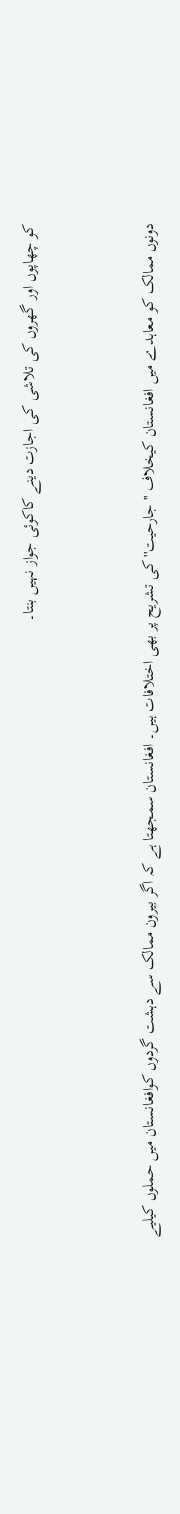کو چھاپوں اور گھروں کی تلاشی کی اجازت دینے کاکوئی جواز نہیں بنتا۔



دونوں ممالک کو معاہدے میں افغانستان کیخلاف ''جارحیت'' کی تشریح پر بھی اختلافات ہیں۔ افغانستان سمجھتا ہے کہ اگر بیرون ممالک سے دہشت گردوں کوافغانستان میں حملوں کیلیے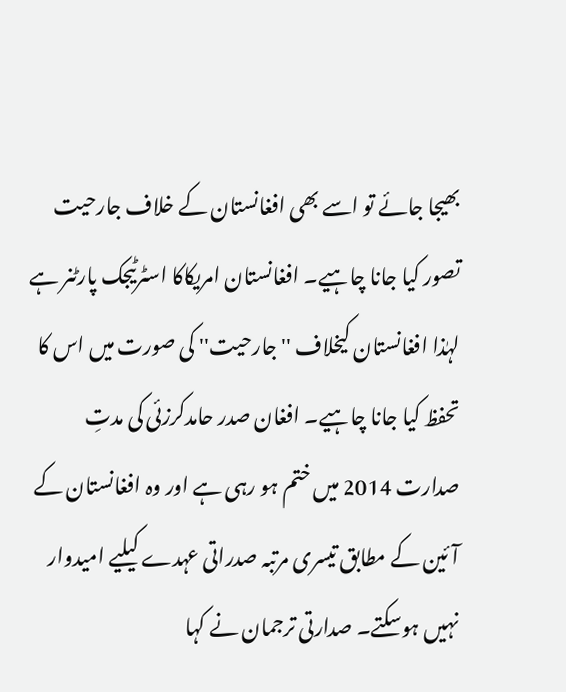بھیجا جائے تو اسے بھی افغانستان کے خلاف جارحیت تصور کیا جانا چاہیے۔ افغانستان امریکاکا اسٹرٹیجک پارٹنر ہے لہٰذا افغانستان کیخلاف ''جارحیت'' کی صورت میں اس کا تحفظ کیا جانا چاہیے۔ افغان صدر حامدکرزئی کی مدتِ صدارت 2014 میں ختم ہو رہی ہے اور وہ افغانستان کے آئین کے مطابق تیسری مرتبہ صدراتی عہدے کیلیے امیدوار نہیں ہوسکتے۔ صدارتی ترجمان نے کہا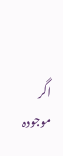اگر موجودہ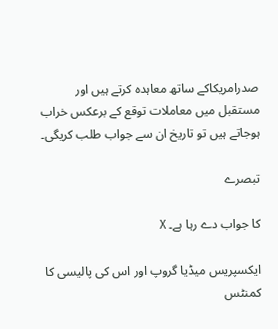صدرامریکاکے ساتھ معاہدہ کرتے ہیں اور مستقبل میں معاملات توقع کے برعکس خراب ہوجاتے ہیں تو تاریخ ان سے جواب طلب کریگی۔

تبصرے

کا جواب دے رہا ہے۔ X

ایکسپریس میڈیا گروپ اور اس کی پالیسی کا کمنٹس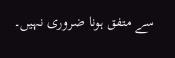سے متفق ہونا ضروری نہیں۔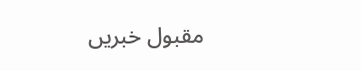مقبول خبریں